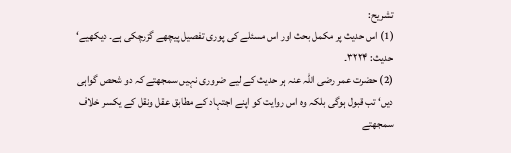تشریح:
(1) اس حدیث پر مکمل بحث اور اس مسئلے کی پوری تفصیل پیچھے گزرچکی ہے۔ دیکھیے‘ حدیث: ۳۲۲۴۔
(2) حضرت عمر رضی اللہ عنہ ہر حدیث کے لیے ضروری نہیں سمجھتے کہ دو شحص گواہی دیں‘ تب قبول ہوگی بلکہ وہ اس روایت کو اپنے اجتہاد کے مطابق عقل ونقل کے یکسر خلاف سمجھتے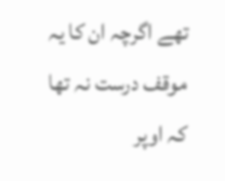تھے اگرچہ ان کا یہ موقف درست نہ تھا کہ اوپر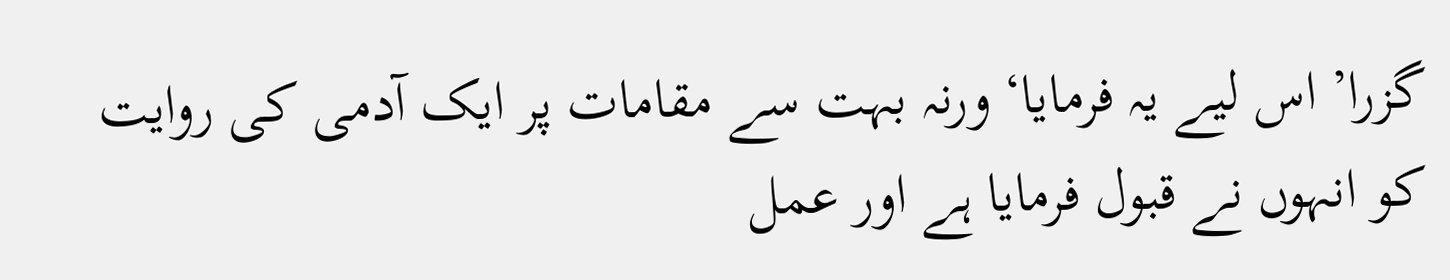گزرا’ اس لیے یہ فرمایا‘ ورنہ بہت سے مقامات پر ایک آدمی کی روایت کو انہوں نے قبول فرمایا ہے اور عمل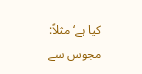کیا ہے‘ مثلاً: مجوس سے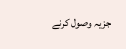جزیہ وصول کرنے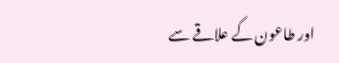اور طاعون کے علاقے سے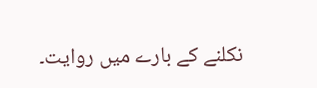نکلنے کے بارے میں روایت۔